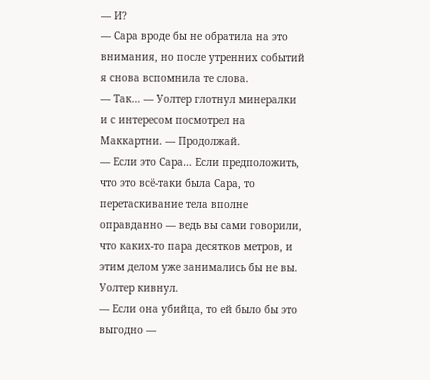— И?
— Сара вроде бы не обратила на это внимания, но после утренних событий я снова вспомнила те слова.
— Так… — Уолтер глотнул минералки и с интересом посмотрел на Маккартни. — Продолжай.
— Если это Сара… Если предположить, что это всё-таки была Сара, то перетаскивание тела вполне оправданно — ведь вы сами говорили, что каких-то пара десятков метров, и этим делом уже занимались бы не вы.
Уолтер кивнул.
— Если она убийца, то ей было бы это выгодно —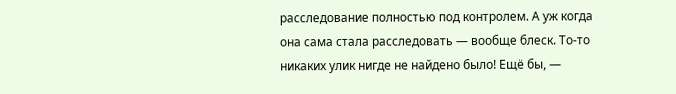расследование полностью под контролем. А уж когда она сама стала расследовать — вообще блеск. То-то никаких улик нигде не найдено было! Ещё бы, —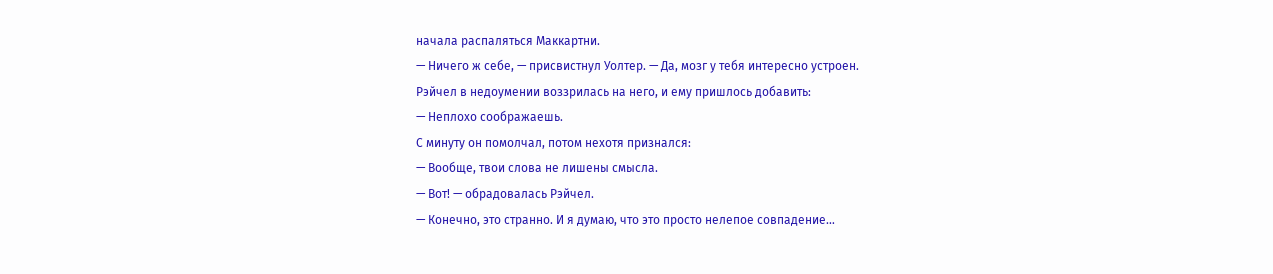начала распаляться Маккартни.
— Ничего ж себе, — присвистнул Уолтер. — Да, мозг у тебя интересно устроен.
Рэйчел в недоумении воззрилась на него, и ему пришлось добавить:
— Неплохо соображаешь.
С минуту он помолчал, потом нехотя признался:
— Вообще, твои слова не лишены смысла.
— Вот! — обрадовалась Рэйчел.
— Конечно, это странно. И я думаю, что это просто нелепое совпадение…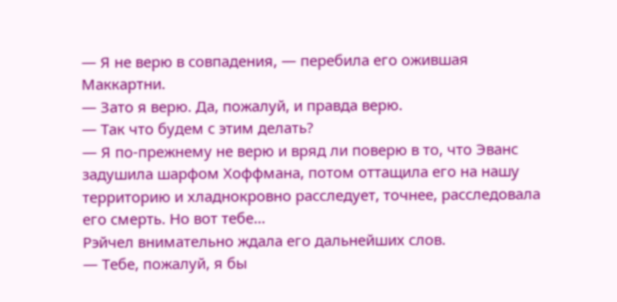— Я не верю в совпадения, — перебила его ожившая Маккартни.
— Зато я верю. Да, пожалуй, и правда верю.
— Так что будем с этим делать?
— Я по-прежнему не верю и вряд ли поверю в то, что Эванс задушила шарфом Хоффмана, потом оттащила его на нашу территорию и хладнокровно расследует, точнее, расследовала его смерть. Но вот тебе…
Рэйчел внимательно ждала его дальнейших слов.
— Тебе, пожалуй, я бы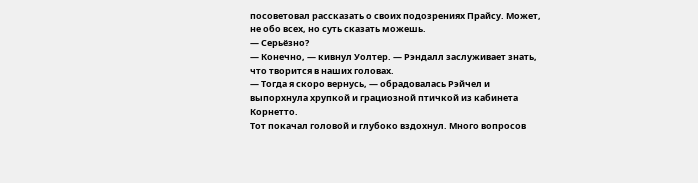посоветовал рассказать о своих подозрениях Прайсу. Может, не обо всех, но суть сказать можешь.
— Серьёзно?
— Конечно, — кивнул Уолтер. — Рэндалл заслуживает знать, что творится в наших головах.
— Тогда я скоро вернусь, — обрадовалась Рэйчел и выпорхнула хрупкой и грациозной птичкой из кабинета Корнетто.
Тот покачал головой и глубоко вздохнул. Много вопросов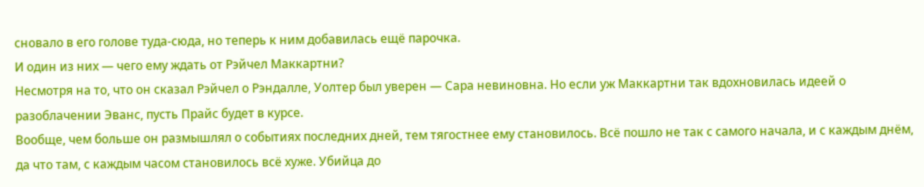сновало в его голове туда-сюда, но теперь к ним добавилась ещё парочка.
И один из них — чего ему ждать от Рэйчел Маккартни?
Несмотря на то, что он сказал Рэйчел о Рэндалле, Уолтер был уверен — Сара невиновна. Но если уж Маккартни так вдохновилась идеей о разоблачении Эванс, пусть Прайс будет в курсе.
Вообще, чем больше он размышлял о событиях последних дней, тем тягостнее ему становилось. Всё пошло не так с самого начала, и с каждым днём, да что там, с каждым часом становилось всё хуже. Убийца до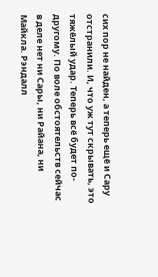сих пор не найден, а теперь ещё и Сару отстранили. И, что уж тут скрывать, это тяжёлый удар. Теперь всё будет по-другому. По воле обстоятельств сейчас в деле нет ни Сары, ни Райана, ни Майкла. Рэндалл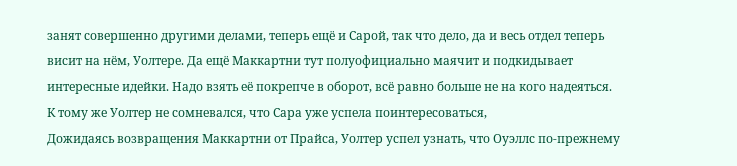занят совершенно другими делами, теперь ещё и Сарой, так что дело, да и весь отдел теперь висит на нём, Уолтере. Да ещё Маккартни тут полуофициально маячит и подкидывает интересные идейки. Надо взять её покрепче в оборот, всё равно больше не на кого надеяться.
К тому же Уолтер не сомневался, что Сара уже успела поинтересоваться,
Дожидаясь возвращения Маккартни от Прайса, Уолтер успел узнать, что Оуэллс по-прежнему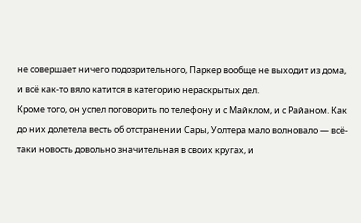не совершает ничего подозрительного, Паркер вообще не выходит из дома, и всё как-то вяло катится в категорию нераскрытых дел.
Кроме того, он успел поговорить по телефону и с Майклом, и с Райаном. Как до них долетела весть об отстранении Сары, Уолтера мало волновало — всё-таки новость довольно значительная в своих кругах, и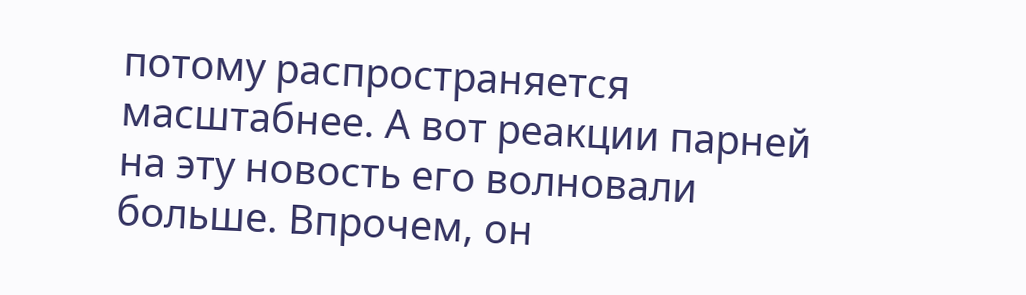потому распространяется масштабнее. А вот реакции парней на эту новость его волновали больше. Впрочем, он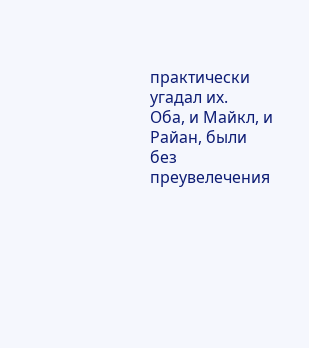практически угадал их.
Оба, и Майкл, и Райан, были без преувелечения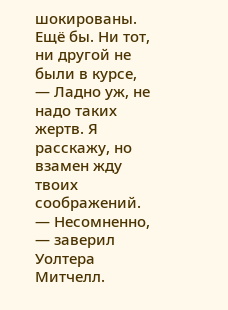шокированы. Ещё бы. Ни тот, ни другой не были в курсе,
— Ладно уж, не надо таких жертв. Я расскажу, но взамен жду твоих соображений.
— Несомненно, — заверил Уолтера Митчелл.